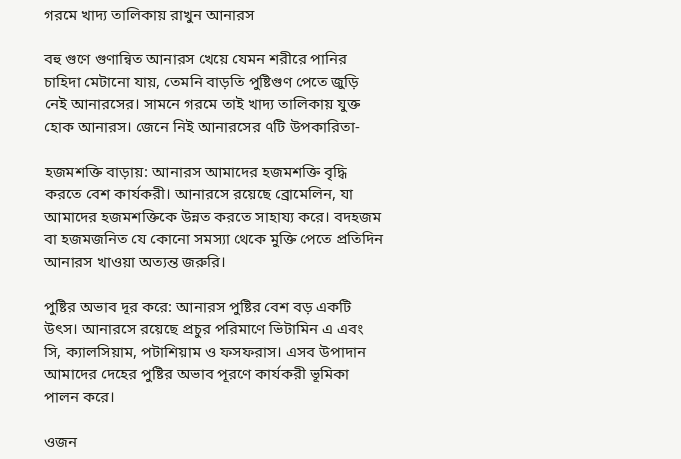গরমে খাদ্য তালিকায় রাখুন আনারস

বহু গুণে গুণান্বিত আনারস খেয়ে যেমন শরীরে পানির চাহিদা মেটানো যায়, তেমনি বাড়তি পুষ্টিগুণ পেতে জুড়ি নেই আনারসের। সামনে গরমে তাই খাদ্য তালিকায় যুক্ত হোক আনারস। জেনে নিই আনারসের ৭টি উপকারিতা-

হজমশক্তি বাড়ায়: আনারস আমাদের হজমশক্তি বৃদ্ধি করতে বেশ কার্যকরী। আনারসে রয়েছে ব্রোমেলিন, যা আমাদের হজমশক্তিকে উন্নত করতে সাহায্য করে। বদহজম বা হজমজনিত যে কোনো সমস্যা থেকে মুক্তি পেতে প্রতিদিন আনারস খাওয়া অত্যন্ত জরুরি।

পুষ্টির অভাব দূর করে: আনারস পুষ্টির বেশ বড় একটি উৎস। আনারসে রয়েছে প্রচুর পরিমাণে ভিটামিন এ এবং সি, ক্যালসিয়াম, পটাশিয়াম ও ফসফরাস। এসব উপাদান আমাদের দেহের পুষ্টির অভাব পূরণে কার্যকরী ভূমিকা পালন করে।

ওজন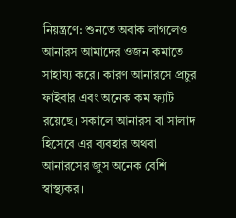নিয়ন্ত্রণে: শুনতে অবাক লাগলেও আনারস আমাদের ওজন কমাতে সাহায্য করে। কারণ আনারসে প্রচুর ফাইবার এবং অনেক কম ফ্যাট রয়েছে। সকালে আনারস বা সালাদ হিসেবে এর ব্যবহার অথবা আনারসের জুস অনেক বেশি স্বাস্থ্যকর।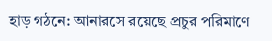হাড় গঠনে: আনারসে রয়েছে প্রচুর পরিমাণে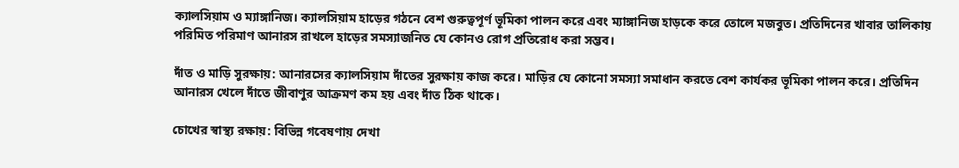ক্যালসিয়াম ও ম্যাঙ্গানিজ। ক্যালসিয়াম হাড়ের গঠনে বেশ গুরুত্বপূর্ণ ভূমিকা পালন করে এবং ম্যাঙ্গানিজ হাড়কে করে তোলে মজবুত। প্রতিদিনের খাবার তালিকায় পরিমিত পরিমাণ আনারস রাখলে হাড়ের সমস্যাজনিত যে কোনও রোগ প্রতিরোধ করা সম্ভব।

দাঁত ও মাড়ি সুরক্ষায়: আনারসের ক্যালসিয়াম দাঁতের সুরক্ষায় কাজ করে। মাড়ির যে কোনো সমস্যা সমাধান করতে বেশ কার্যকর ভূমিকা পালন করে। প্রতিদিন আনারস খেলে দাঁতে জীবাণুর আক্রমণ কম হয় এবং দাঁত ঠিক থাকে।

চোখের স্বাস্থ্য রক্ষায়: বিভিন্ন গবেষণায় দেখা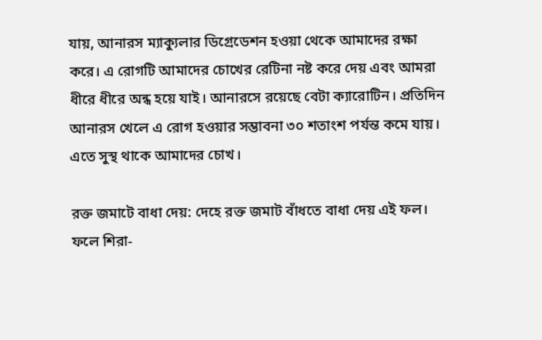যায়, আনারস ম্যাক্যুলার ডিগ্রেডেশন হওয়া থেকে আমাদের রক্ষা করে। এ রোগটি আমাদের চোখের রেটিনা নষ্ট করে দেয় এবং আমরা ধীরে ধীরে অন্ধ হয়ে যাই। আনারসে রয়েছে বেটা ক্যারোটিন। প্রতিদিন আনারস খেলে এ রোগ হওয়ার সম্ভাবনা ৩০ শতাংশ পর্যন্ত কমে যায়। এতে সুস্থ থাকে আমাদের চোখ।

রক্ত জমাটে বাধা দেয়: দেহে রক্ত জমাট বাঁধতে বাধা দেয় এই ফল। ফলে শিরা-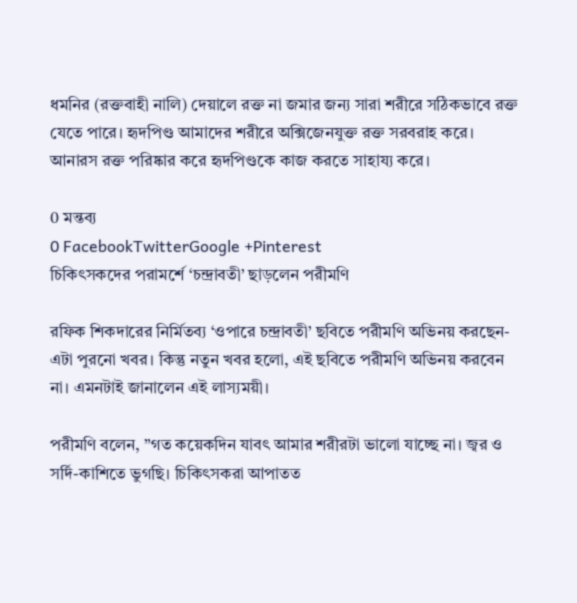ধমনির (রক্তবাহী নালি) দেয়ালে রক্ত না জমার জন্য সারা শরীরে সঠিকভাবে রক্ত যেতে পারে। হৃদপিণ্ড আমাদের শরীরে অক্সিজেনযুক্ত রক্ত সরবরাহ করে। আনারস রক্ত পরিষ্কার করে হৃদপিণ্ডকে কাজ করতে সাহায্য করে।

0 মন্তব্য
0 FacebookTwitterGoogle +Pinterest
চিকিৎসকদের পরামর্শে ‘চন্দ্রাবতী’ ছাড়লেন পরীমণি

রফিক শিকদারের নির্মিতব্য ‘ওপারে চন্দ্রাবতী’ ছবিতে পরীমণি অভিনয় করছেন- এটা পুরনো খবর। কিন্তু নতুন খবর হলো, এই ছবিতে পরীমণি অভিনয় করবেন না। এমনটাই জানালেন এই লাস্যময়ী।

পরীমণি বলেন, ”গত কয়েকদিন যাবৎ আমার শরীরটা ভালো যাচ্ছে না। জ্বর ও সর্দি-কাশিতে ভুগছি। চিকিৎসকরা আপাতত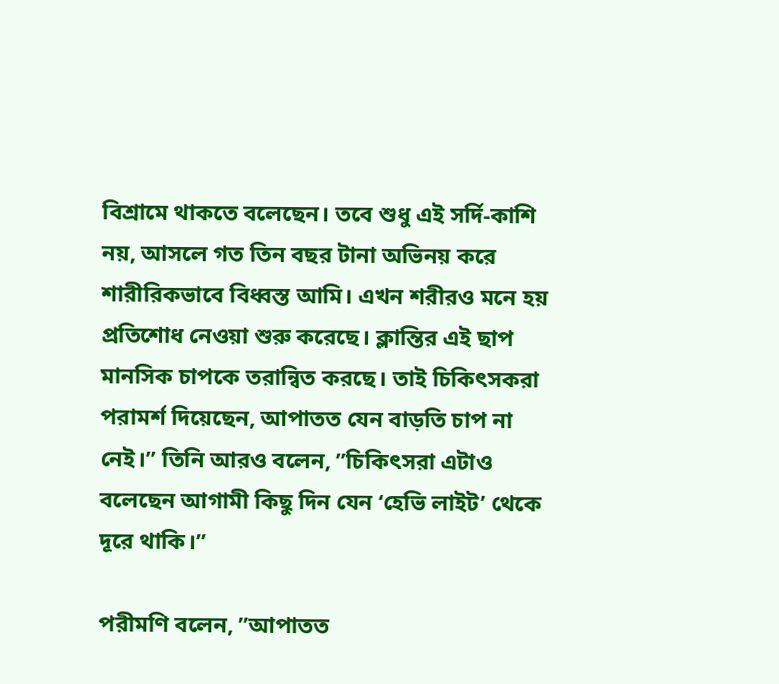বিশ্রামে থাকতে বলেছেন। তবে শুধু এই সর্দি-কাশি নয়, আসলে গত তিন বছর টানা অভিনয় করে শারীরিকভাবে বিধ্বস্ত আমি। এখন শরীরও মনে হয় প্রতিশোধ নেওয়া শুরু করেছে। ক্লান্তির এই ছাপ মানসিক চাপকে তরান্বিত করছে। তাই চিকিৎসকরা পরামর্শ দিয়েছেন, আপাতত যেন বাড়তি চাপ না নেই।” তিনি আরও বলেন, ”চিকিৎসরা এটাও বলেছেন আগামী কিছু দিন যেন ‘হেভি লাইট’ থেকে দূরে থাকি।”

পরীমণি বলেন, ”আপাতত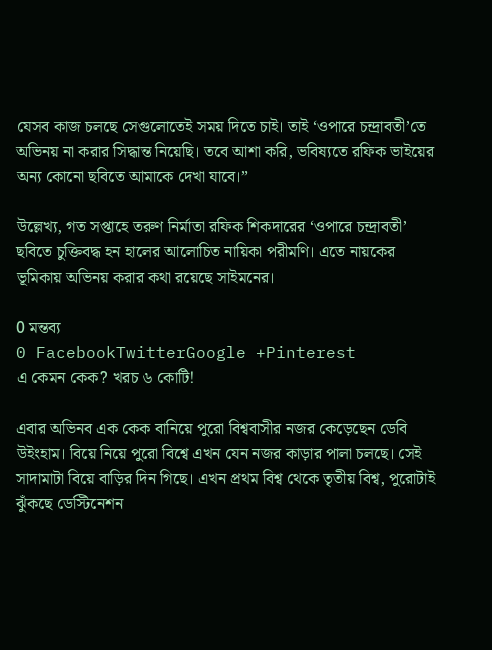যেসব কাজ চলছে সেগুলোতেই সময় দিতে চাই। তাই ‘ওপারে চন্দ্রাবতী’তে অভিনয় না করার সিদ্ধান্ত নিয়েছি। তবে আশা করি, ভবিষ্যতে রফিক ভাইয়ের অন্য কোনো ছবিতে আমাকে দেখা যাবে।”

উল্লেখ্য, গত সপ্তাহে তরুণ নির্মাতা রফিক শিকদারের ‘ওপারে চন্দ্রাবতী’ ছবিতে চুক্তিবদ্ধ হন হালের আলোচিত নায়িকা পরীমণি। এতে নায়কের ভূমিকায় অভিনয় করার কথা রয়েছে সাইমনের।

0 মন্তব্য
0 FacebookTwitterGoogle +Pinterest
এ কেমন কেক? খরচ ৬ কোটি!

এবার অভিনব এক কেক বানিয়ে পুরো বিশ্ববাসীর নজর কেড়েছেন ডেবি উইংহাম। বিয়ে নিয়ে পুরো বিশ্বে এখন যেন নজর কাড়ার পালা চলছে। সেই সাদামাটা বিয়ে বাড়ির দিন গিছে। এখন প্রথম বিশ্ব থেকে তৃতীয় বিশ্ব, পুরোটাই ঝুঁকছে ডেস্টিনেশন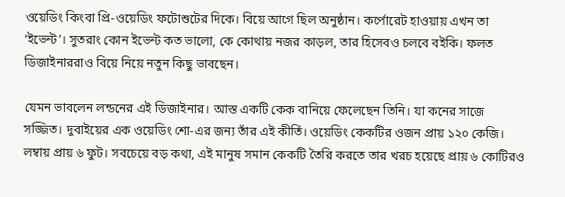ওয়েডিং কিংবা প্রি-ওয়েডিং ফটোশুটের দিকে। বিয়ে আগে ছিল অনুষ্ঠান। কর্পোরেট হাওয়ায় এখন তা ‘ইভেন্ট’। সুতরাং কোন ইভেন্ট কত ভালো, কে কোথায় নজর কাড়ল, তার হিসেবও চলবে বইকি। ফলত ডিজাইনাররাও বিয়ে নিয়ে নতুন কিছু ভাবছেন।

যেমন ভাবলেন লন্ডনের এই ডিজাইনার। আস্ত একটি কেক বানিয়ে ফেলেছেন তিনি। যা কনের সাজে সজ্জিত। দুবাইয়ের এক ওয়েডিং শো-এর জন্য তাঁর এই কীর্তি। ওয়েডিং কেকটির ওজন প্রায় ১২০ কেজি। লম্বায় প্রায় ৬ ফুট। সবচেয়ে বড় কথা, এই মানুষ সমান কেকটি তৈরি করতে তার খরচ হয়েছে প্রায় ৬ কোটিরও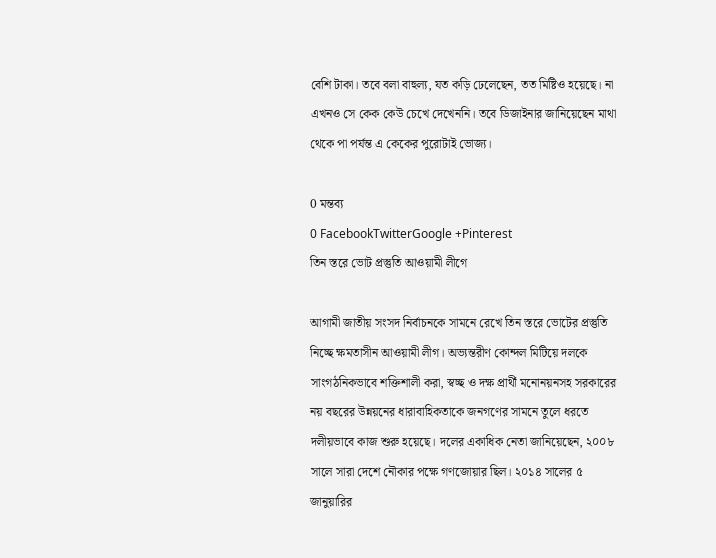বেশি টাকা। তবে বলা বাহুল্য, যত কড়ি ঢেলেছেন, তত মিষ্টিও হয়েছে। না এখনও সে কেক কেউ চেখে দেখেননি। তবে ডিজাইনার জানিয়েছেন মাথা থেকে পা পর্যন্ত এ কেকের পুরোটাই ভোজ্য।

0 মন্তব্য
0 FacebookTwitterGoogle +Pinterest
তিন স্তরে ভোট প্রস্তুতি আওয়ামী লীগে

আগামী জাতীয় সংসদ নির্বাচনকে সামনে রেখে তিন স্তরে ভোটের প্রস্তুতি নিচ্ছে ক্ষমতাসীন আওয়ামী লীগ। অভ্যন্তরীণ কোন্দল মিটিয়ে দলকে সাংগঠনিকভাবে শক্তিশালী করা, স্বচ্ছ ও দক্ষ প্রার্থী মনোনয়নসহ সরকারের নয় বছরের উন্নয়নের ধারাবাহিকতাকে জনগণের সামনে তুলে ধরতে দলীয়ভাবে কাজ শুরু হয়েছে। দলের একাধিক নেতা জানিয়েছেন, ২০০৮ সালে সারা দেশে নৌকার পক্ষে গণজোয়ার ছিল। ২০১৪ সালের ৫ জানুয়ারির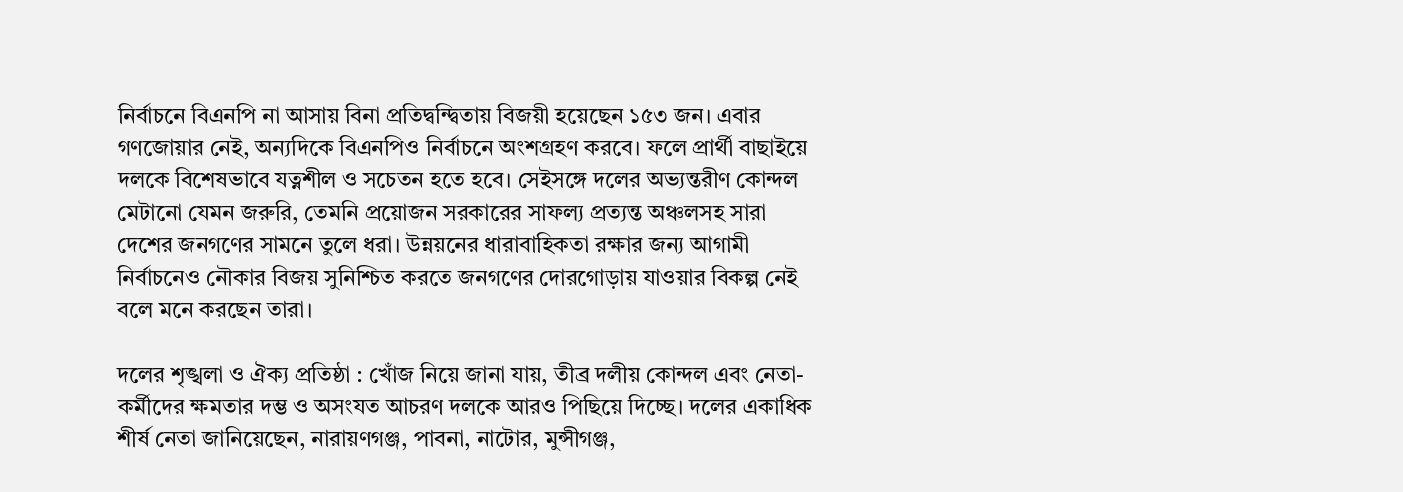নির্বাচনে বিএনপি না আসায় বিনা প্রতিদ্বন্দ্বিতায় বিজয়ী হয়েছেন ১৫৩ জন। এবার গণজোয়ার নেই, অন্যদিকে বিএনপিও নির্বাচনে অংশগ্রহণ করবে। ফলে প্রার্থী বাছাইয়ে দলকে বিশেষভাবে যত্নশীল ও সচেতন হতে হবে। সেইসঙ্গে দলের অভ্যন্তরীণ কোন্দল মেটানো যেমন জরুরি, তেমনি প্রয়োজন সরকারের সাফল্য প্রত্যন্ত অঞ্চলসহ সারা দেশের জনগণের সামনে তুলে ধরা। উন্নয়নের ধারাবাহিকতা রক্ষার জন্য আগামী নির্বাচনেও নৌকার বিজয় সুনিশ্চিত করতে জনগণের দোরগোড়ায় যাওয়ার বিকল্প নেই বলে মনে করছেন তারা।

দলের শৃঙ্খলা ও ঐক্য প্রতিষ্ঠা : খোঁজ নিয়ে জানা যায়, তীব্র দলীয় কোন্দল এবং নেতা-কর্মীদের ক্ষমতার দম্ভ ও অসংযত আচরণ দলকে আরও পিছিয়ে দিচ্ছে। দলের একাধিক শীর্ষ নেতা জানিয়েছেন, নারায়ণগঞ্জ, পাবনা, নাটোর, মুন্সীগঞ্জ,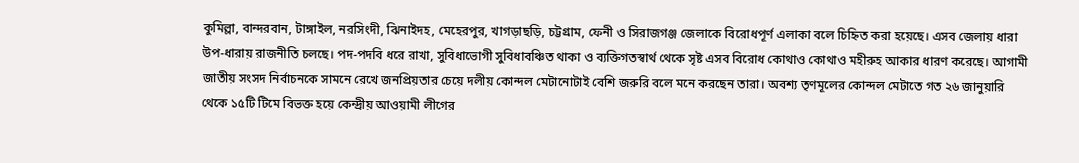কুমিল্লা, বান্দরবান, টাঙ্গাইল, নরসিংদী, ঝিনাইদহ, মেহেরপুর, খাগড়াছড়ি, চট্টগ্রাম, ফেনী ও সিরাজগঞ্জ জেলাকে বিরোধপূর্ণ এলাকা বলে চিহ্নিত করা হয়েছে। এসব জেলায় ধারা উপ-ধারায় রাজনীতি চলছে। পদ-পদবি ধরে রাখা, সুবিধাভোগী সুবিধাবঞ্চিত থাকা ও ব্যক্তিগতস্বার্থ থেকে সৃষ্ট এসব বিরোধ কোথাও কোথাও মহীরুহ আকার ধারণ করেছে। আগামী জাতীয় সংসদ নির্বাচনকে সামনে রেখে জনপ্রিয়তার চেয়ে দলীয় কোন্দল মেটানোটাই বেশি জরুরি বলে মনে করছেন তারা। অবশ্য তৃণমূলের কোন্দল মেটাতে গত ২৬ জানুয়ারি থেকে ১৫টি টিমে বিভক্ত হয়ে কেন্দ্রীয় আওয়ামী লীগের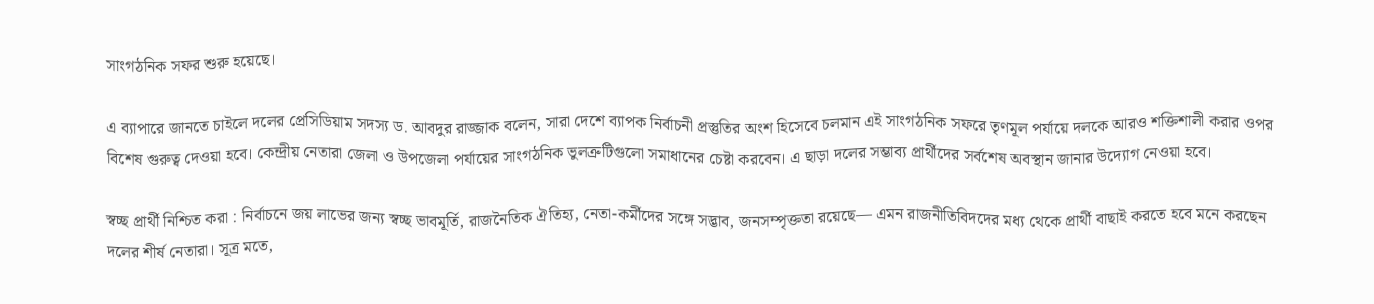সাংগঠনিক সফর শুরু হয়েছে।

এ ব্যাপারে জানতে চাইলে দলের প্রেসিডিয়াম সদস্য ড. আবদুর রাজ্জাক বলেন, সারা দেশে ব্যাপক নির্বাচনী প্রস্তুতির অংশ হিসেবে চলমান এই সাংগঠনিক সফরে তৃণমূল পর্যায়ে দলকে আরও শক্তিশালী করার ওপর বিশেষ গুরুত্ব দেওয়া হবে। কেন্দ্রীয় নেতারা জেলা ও উপজেলা পর্যায়ের সাংগঠনিক ভুলত্রুটিগুলো সমাধানের চেষ্টা করবেন। এ ছাড়া দলের সম্ভাব্য প্রার্থীদের সর্বশেষ অবস্থান জানার উদ্যোগ নেওয়া হবে।

স্বচ্ছ প্রার্থী নিশ্চিত করা : নির্বাচনে জয় লাভের জন্য স্বচ্ছ ভাবমূর্তি, রাজনৈতিক ঐতিহ্য, নেতা-কর্মীদের সঙ্গে সদ্ভাব, জনসম্পৃক্ততা রয়েছে— এমন রাজনীতিবিদদের মধ্য থেকে প্রার্থী বাছাই করতে হবে মনে করছেন দলের শীর্ষ নেতারা। সূত্র মতে,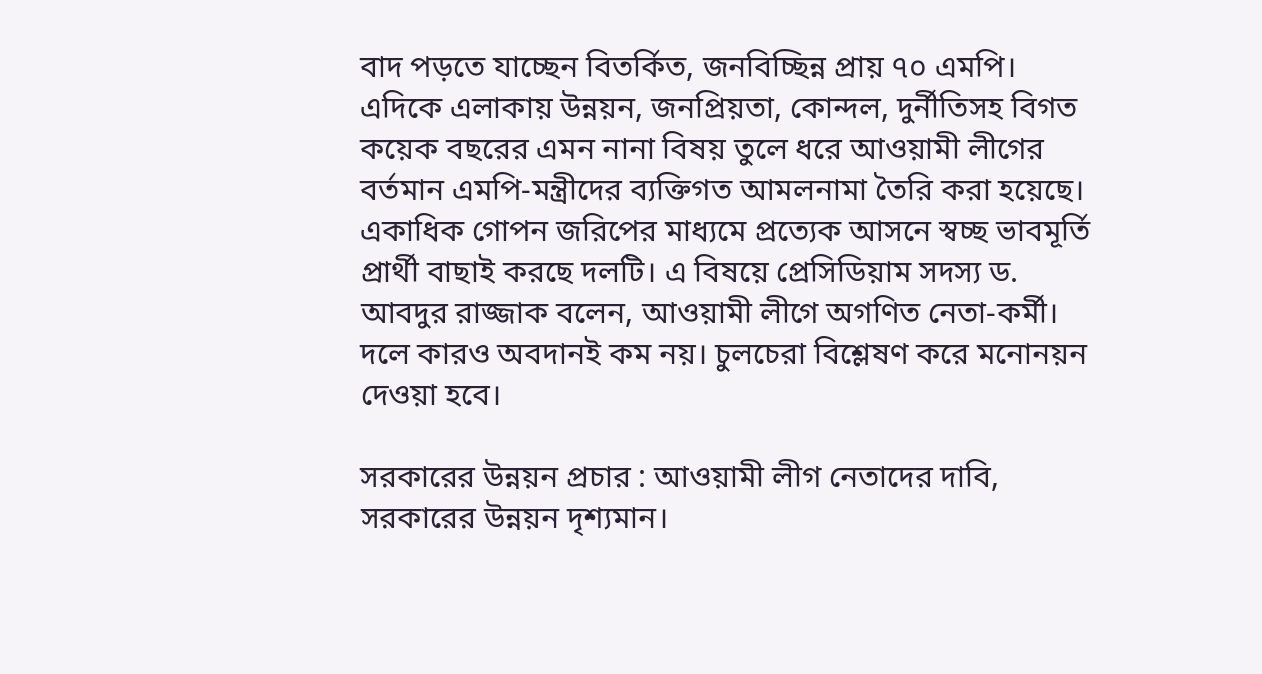বাদ পড়তে যাচ্ছেন বিতর্কিত, জনবিচ্ছিন্ন প্রায় ৭০ এমপি। এদিকে এলাকায় উন্নয়ন, জনপ্রিয়তা, কোন্দল, দুর্নীতিসহ বিগত কয়েক বছরের এমন নানা বিষয় তুলে ধরে আওয়ামী লীগের বর্তমান এমপি-মন্ত্রীদের ব্যক্তিগত আমলনামা তৈরি করা হয়েছে। একাধিক গোপন জরিপের মাধ্যমে প্রত্যেক আসনে স্বচ্ছ ভাবমূর্তি প্রার্থী বাছাই করছে দলটি। এ বিষয়ে প্রেসিডিয়াম সদস্য ড. আবদুর রাজ্জাক বলেন, আওয়ামী লীগে অগণিত নেতা-কর্মী। দলে কারও অবদানই কম নয়। চুলচেরা বিশ্লেষণ করে মনোনয়ন দেওয়া হবে।

সরকারের উন্নয়ন প্রচার : আওয়ামী লীগ নেতাদের দাবি, সরকারের উন্নয়ন দৃশ্যমান।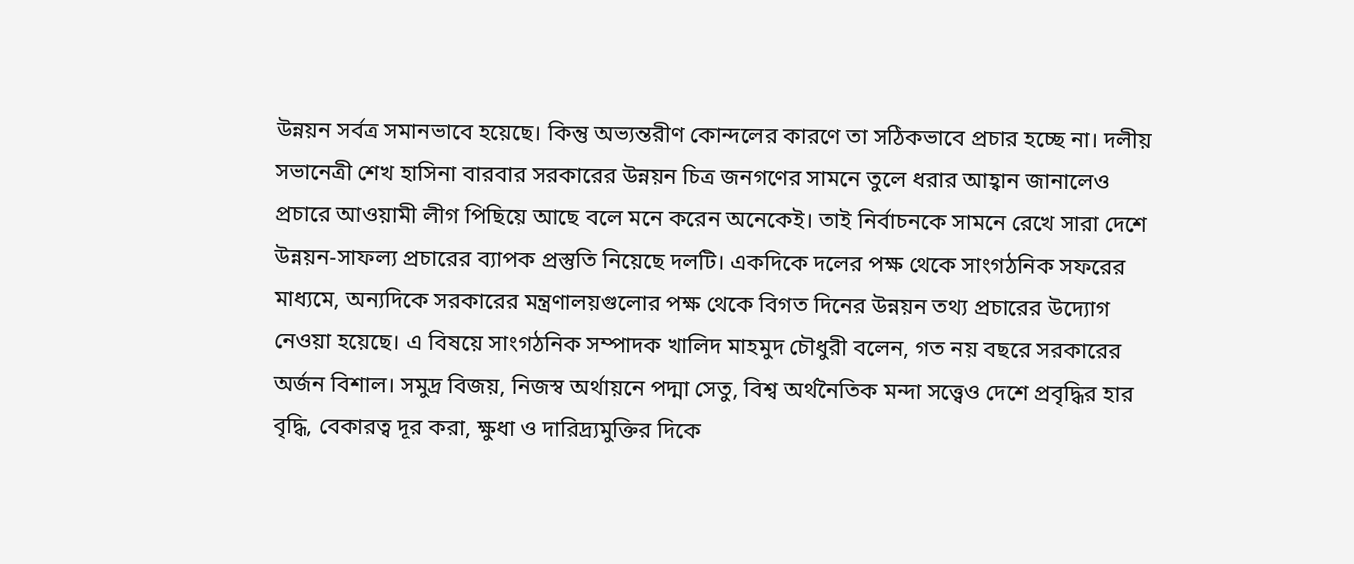উন্নয়ন সর্বত্র সমানভাবে হয়েছে। কিন্তু অভ্যন্তরীণ কোন্দলের কারণে তা সঠিকভাবে প্রচার হচ্ছে না। দলীয় সভানেত্রী শেখ হাসিনা বারবার সরকারের উন্নয়ন চিত্র জনগণের সামনে তুলে ধরার আহ্বান জানালেও প্রচারে আওয়ামী লীগ পিছিয়ে আছে বলে মনে করেন অনেকেই। তাই নির্বাচনকে সামনে রেখে সারা দেশে উন্নয়ন-সাফল্য প্রচারের ব্যাপক প্রস্তুতি নিয়েছে দলটি। একদিকে দলের পক্ষ থেকে সাংগঠনিক সফরের মাধ্যমে, অন্যদিকে সরকারের মন্ত্রণালয়গুলোর পক্ষ থেকে বিগত দিনের উন্নয়ন তথ্য প্রচারের উদ্যোগ নেওয়া হয়েছে। এ বিষয়ে সাংগঠনিক সম্পাদক খালিদ মাহমুদ চৌধুরী বলেন, গত নয় বছরে সরকারের অর্জন বিশাল। সমুদ্র বিজয়, নিজস্ব অর্থায়নে পদ্মা সেতু, বিশ্ব অর্থনৈতিক মন্দা সত্ত্বেও দেশে প্রবৃদ্ধির হার বৃদ্ধি, বেকারত্ব দূর করা, ক্ষুধা ও দারিদ্র্যমুক্তির দিকে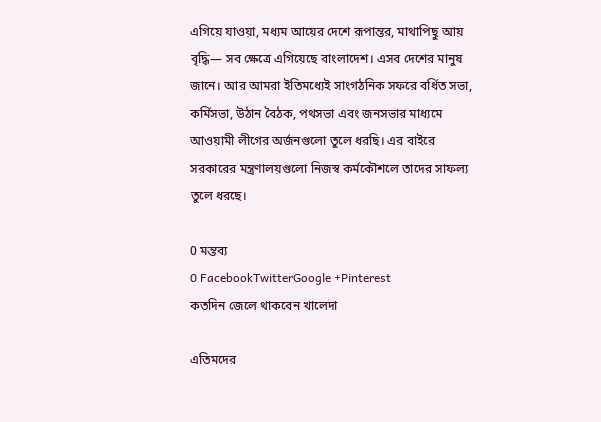এগিয়ে যাওয়া, মধ্যম আয়ের দেশে রূপান্তর, মাথাপিছু আয় বৃদ্ধি— সব ক্ষেত্রে এগিয়েছে বাংলাদেশ। এসব দেশের মানুষ জানে। আর আমরা ইতিমধ্যেই সাংগঠনিক সফরে বর্ধিত সভা, কর্মিসভা, উঠান বৈঠক, পথসভা এবং জনসভার মাধ্যমে আওয়ামী লীগের অর্জনগুলো তুলে ধরছি। এর বাইরে সরকারের মন্ত্রণালয়গুলো নিজস্ব কর্মকৌশলে তাদের সাফল্য তুলে ধরছে।

0 মন্তব্য
0 FacebookTwitterGoogle +Pinterest
কতদিন জেলে থাকবেন খালেদা

এতিমদের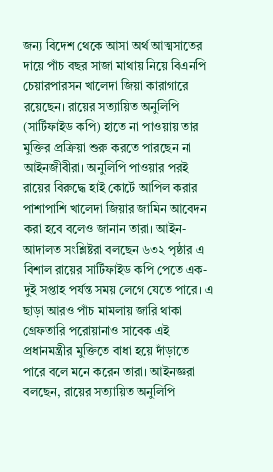জন্য বিদেশ থেকে আসা অর্থ আত্মসাতের দায়ে পাঁচ বছর সাজা মাথায় নিয়ে বিএনপি চেয়ারপারসন খালেদা জিয়া কারাগারে রয়েছেন। রায়ের সত্যায়িত অনুলিপি (সার্টিফাইড কপি) হাতে না পাওয়ায় তার মুক্তির প্রক্রিয়া শুরু করতে পারছেন না আইনজীবীরা। অনুলিপি পাওয়ার পরই রায়ের বিরুদ্ধে হাই কোর্টে আপিল করার পাশাপাশি খালেদা জিয়ার জামিন আবেদন করা হবে বলেও জানান তারা। আইন-আদালত সংশ্লিষ্টরা বলছেন ৬৩২ পৃষ্ঠার এ বিশাল রায়ের সার্টিফাইড কপি পেতে এক-দুই সপ্তাহ পর্যন্ত সময় লেগে যেতে পারে। এ ছাড়া আরও পাঁচ মামলায় জারি থাকা গ্রেফতারি পরোয়ানাও সাবেক এই প্রধানমন্ত্রীর মুক্তিতে বাধা হয়ে দাঁড়াতে পারে বলে মনে করেন তারা। আইনজ্ঞরা বলছেন, রায়ের সত্যায়িত অনুলিপি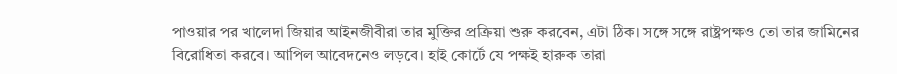পাওয়ার পর খালেদা জিয়ার আইনজীবীরা তার মুক্তির প্রক্রিয়া শুরু করবেন, এটা ঠিক। সঙ্গে সঙ্গে রাষ্ট্রপক্ষও তো তার জামিনের বিরোধিতা করবে। আপিল আবেদনেও লড়বে। হাই কোর্টে যে পক্ষই হারুক তারা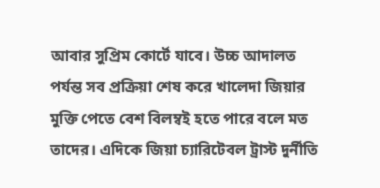আবার সুপ্রিম কোর্টে যাবে। উচ্চ আদালত পর্যন্ত সব প্রক্রিয়া শেষ করে খালেদা জিয়ার মুক্তি পেতে বেশ বিলম্বই হতে পারে বলে মত তাদের। এদিকে জিয়া চ্যারিটেবল ট্রাস্ট দুর্নীতি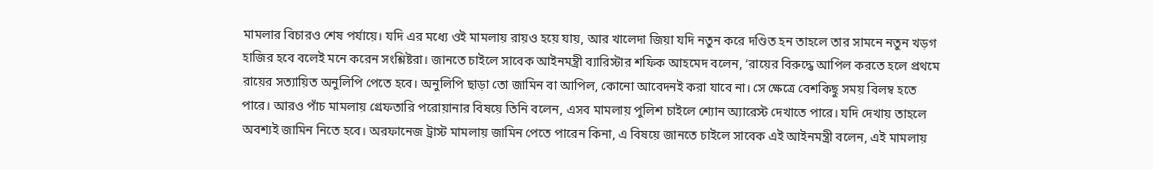মামলার বিচারও শেষ পর্যায়ে। যদি এর মধ্যে ওই মামলায় রায়ও হয়ে যায়, আর খালেদা জিয়া যদি নতুন করে দণ্ডিত হন তাহলে তার সামনে নতুন খড়গ হাজির হবে বলেই মনে করেন সংশ্লিষ্টরা। জানতে চাইলে সাবেক আইনমন্ত্রী ব্যারিস্টার শফিক আহমেদ বলেন, ‘রায়ের বিরুদ্ধে আপিল করতে হলে প্রথমে রায়ের সত্যায়িত অনুলিপি পেতে হবে। অনুলিপি ছাড়া তো জামিন বা আপিল, কোনো আবেদনই করা যাবে না। সে ক্ষেত্রে বেশকিছু সময় বিলম্ব হতে পারে। আরও পাঁচ মামলায় গ্রেফতারি পরোয়ানার বিষয়ে তিনি বলেন, এসব মামলায় পুলিশ চাইলে শ্যোন অ্যারেস্ট দেখাতে পারে। যদি দেখায় তাহলে অবশ্যই জামিন নিতে হবে। অরফানেজ ট্রাস্ট মামলায় জামিন পেতে পারেন কিনা, এ বিষয়ে জানতে চাইলে সাবেক এই আইনমন্ত্রী বলেন, এই মামলায়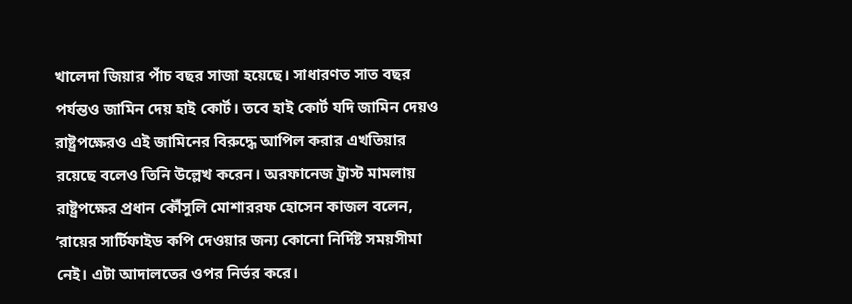খালেদা জিয়ার পাঁচ বছর সাজা হয়েছে। সাধারণত সাত বছর পর্যন্তও জামিন দেয় হাই কোর্ট। তবে হাই কোর্ট যদি জামিন দেয়ও রাষ্ট্রপক্ষেরও এই জামিনের বিরুদ্ধে আপিল করার এখতিয়ার রয়েছে বলেও তিনি উল্লেখ করেন। অরফানেজ ট্রাস্ট মামলায় রাষ্ট্রপক্ষের প্রধান কৌঁসুলি মোশাররফ হোসেন কাজল বলেন, ‘রায়ের সার্টিফাইড কপি দেওয়ার জন্য কোনো নির্দিষ্ট সময়সীমা নেই। এটা আদালতের ওপর নির্ভর করে।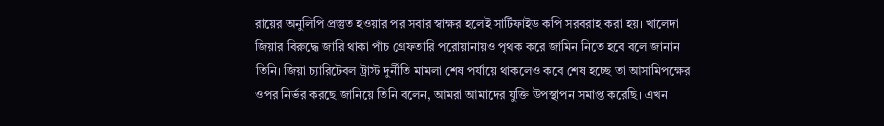রায়ের অনুলিপি প্রস্তুত হওয়ার পর সবার স্বাক্ষর হলেই সার্টিফাইড কপি সরবরাহ করা হয়। খালেদা জিয়ার বিরুদ্ধে জারি থাকা পাঁচ গ্রেফতারি পরোয়ানায়ও পৃথক করে জামিন নিতে হবে বলে জানান তিনি। জিয়া চ্যারিটেবল ট্রাস্ট দুর্নীতি মামলা শেষ পর্যায়ে থাকলেও কবে শেষ হচ্ছে তা আসামিপক্ষের ওপর নির্ভর করছে জানিয়ে তিনি বলেন, আমরা আমাদের যুক্তি উপস্থাপন সমাপ্ত করেছি। এখন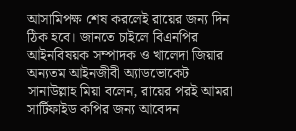আসামিপক্ষ শেষ করলেই রায়ের জন্য দিন ঠিক হবে। জানতে চাইলে বিএনপির আইনবিষয়ক সম্পাদক ও খালেদা জিয়ার অন্যতম আইনজীবী অ্যাডভোকেট সানাউল্লাহ মিয়া বলেন, রায়ের পরই আমরা সার্টিফাইড কপির জন্য আবেদন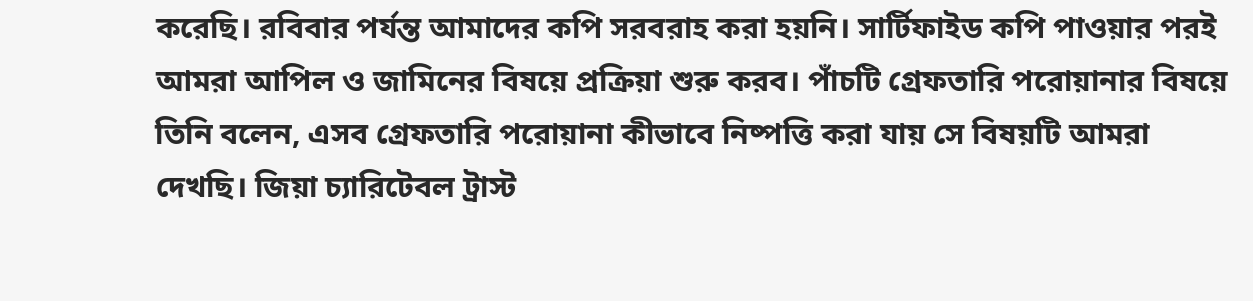করেছি। রবিবার পর্যন্ত আমাদের কপি সরবরাহ করা হয়নি। সার্টিফাইড কপি পাওয়ার পরই আমরা আপিল ও জামিনের বিষয়ে প্রক্রিয়া শুরু করব। পাঁচটি গ্রেফতারি পরোয়ানার বিষয়ে তিনি বলেন, এসব গ্রেফতারি পরোয়ানা কীভাবে নিষ্পত্তি করা যায় সে বিষয়টি আমরা দেখছি। জিয়া চ্যারিটেবল ট্রাস্ট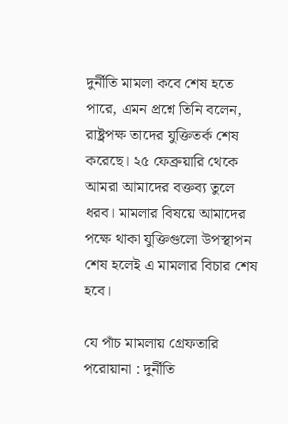দুর্নীতি মামলা কবে শেষ হতে পারে, এমন প্রশ্নে তিনি বলেন, রাষ্ট্রপক্ষ তাদের যুক্তিতর্ক শেষ করেছে। ২৫ ফেব্রুয়ারি থেকে আমরা আমাদের বক্তব্য তুলে ধরব। মামলার বিষয়ে আমাদের পক্ষে থাকা যুক্তিগুলো উপস্থাপন শেষ হলেই এ মামলার বিচার শেষ হবে।

যে পাঁচ মামলায় গ্রেফতারি পরোয়ানা : দুর্নীতি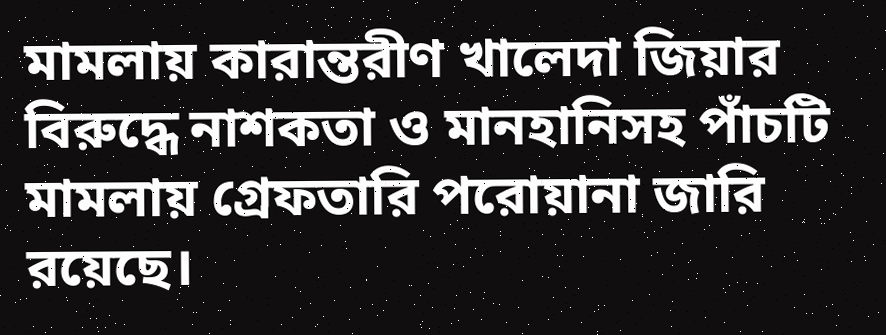মামলায় কারান্তরীণ খালেদা জিয়ার বিরুদ্ধে নাশকতা ও মানহানিসহ পাঁচটি মামলায় গ্রেফতারি পরোয়ানা জারি রয়েছে।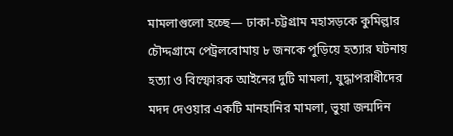মামলাগুলো হচ্ছে— ঢাকা-চট্টগ্রাম মহাসড়কে কুমিল্লার চৌদ্দগ্রামে পেট্রলবোমায় ৮ জনকে পুড়িয়ে হত্যার ঘটনায় হত্যা ও বিস্ফোরক আইনের দুটি মামলা, যুদ্ধাপরাধীদের মদদ দেওয়ার একটি মানহানির মামলা, ভুয়া জন্মদিন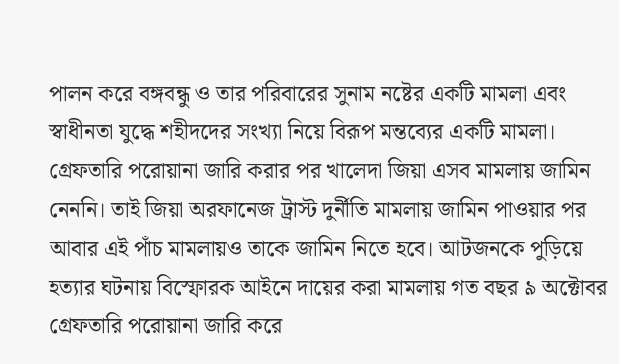পালন করে বঙ্গবন্ধু ও তার পরিবারের সুনাম নষ্টের একটি মামলা এবং স্বাধীনতা যুদ্ধে শহীদদের সংখ্যা নিয়ে বিরূপ মন্তব্যের একটি মামলা। গ্রেফতারি পরোয়ানা জারি করার পর খালেদা জিয়া এসব মামলায় জামিন নেননি। তাই জিয়া অরফানেজ ট্রাস্ট দুর্নীতি মামলায় জামিন পাওয়ার পর আবার এই পাঁচ মামলায়ও তাকে জামিন নিতে হবে। আটজনকে পুড়িয়ে হত্যার ঘটনায় বিস্ফোরক আইনে দায়ের করা মামলায় গত বছর ৯ অক্টোবর গ্রেফতারি পরোয়ানা জারি করে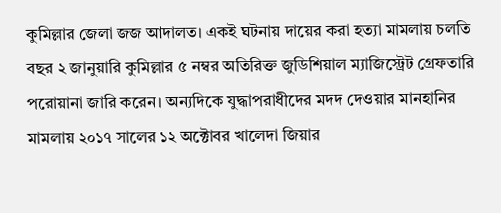কুমিল্লার জেলা জজ আদালত। একই ঘটনায় দায়ের করা হত্যা মামলায় চলতি বছর ২ জানুয়ারি কুমিল্লার ৫ নম্বর অতিরিক্ত জুডিশিয়াল ম্যাজিস্ট্রেট গ্রেফতারি পরোয়ানা জারি করেন। অন্যদিকে যুদ্ধাপরাধীদের মদদ দেওয়ার মানহানির মামলায় ২০১৭ সালের ১২ অক্টোবর খালেদা জিয়ার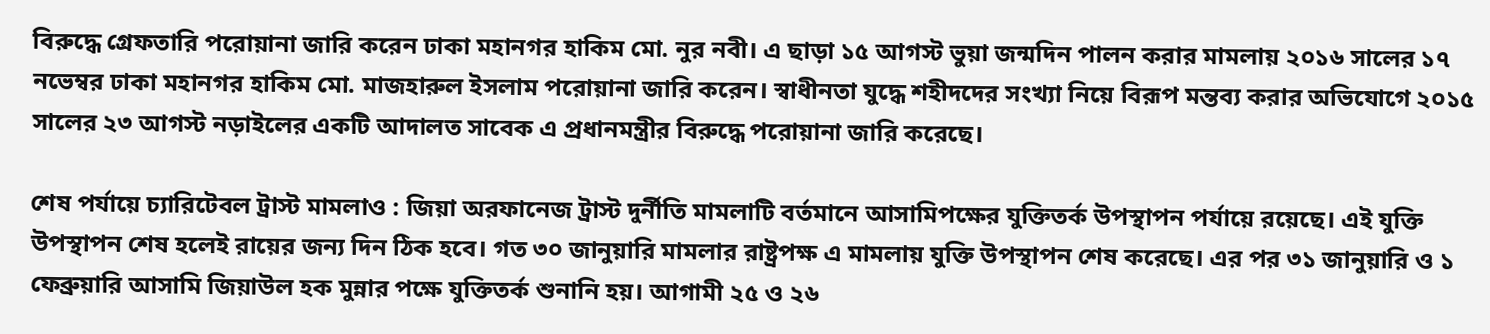বিরুদ্ধে গ্রেফতারি পরোয়ানা জারি করেন ঢাকা মহানগর হাকিম মো. নুর নবী। এ ছাড়া ১৫ আগস্ট ভুয়া জন্মদিন পালন করার মামলায় ২০১৬ সালের ১৭ নভেম্বর ঢাকা মহানগর হাকিম মো. মাজহারুল ইসলাম পরোয়ানা জারি করেন। স্বাধীনতা যুদ্ধে শহীদদের সংখ্যা নিয়ে বিরূপ মন্তব্য করার অভিযোগে ২০১৫ সালের ২৩ আগস্ট নড়াইলের একটি আদালত সাবেক এ প্রধানমন্ত্রীর বিরুদ্ধে পরোয়ানা জারি করেছে।

শেষ পর্যায়ে চ্যারিটেবল ট্রাস্ট মামলাও : জিয়া অরফানেজ ট্রাস্ট দুর্নীতি মামলাটি বর্তমানে আসামিপক্ষের যুক্তিতর্ক উপস্থাপন পর্যায়ে রয়েছে। এই যুক্তি উপস্থাপন শেষ হলেই রায়ের জন্য দিন ঠিক হবে। গত ৩০ জানুয়ারি মামলার রাষ্ট্রপক্ষ এ মামলায় যুক্তি উপস্থাপন শেষ করেছে। এর পর ৩১ জানুয়ারি ও ১ ফেব্রুয়ারি আসামি জিয়াউল হক মুন্নার পক্ষে যুক্তিতর্ক শুনানি হয়। আগামী ২৫ ও ২৬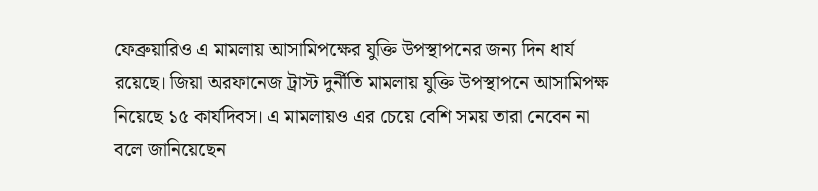ফেব্রুয়ারিও এ মামলায় আসামিপক্ষের যুক্তি উপস্থাপনের জন্য দিন ধার্য রয়েছে। জিয়া অরফানেজ ট্রাস্ট দুর্নীতি মামলায় যুক্তি উপস্থাপনে আসামিপক্ষ নিয়েছে ১৫ কার্যদিবস। এ মামলায়ও এর চেয়ে বেশি সময় তারা নেবেন না বলে জানিয়েছেন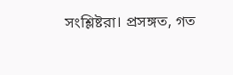সংশ্লিষ্টরা। প্রসঙ্গত, গত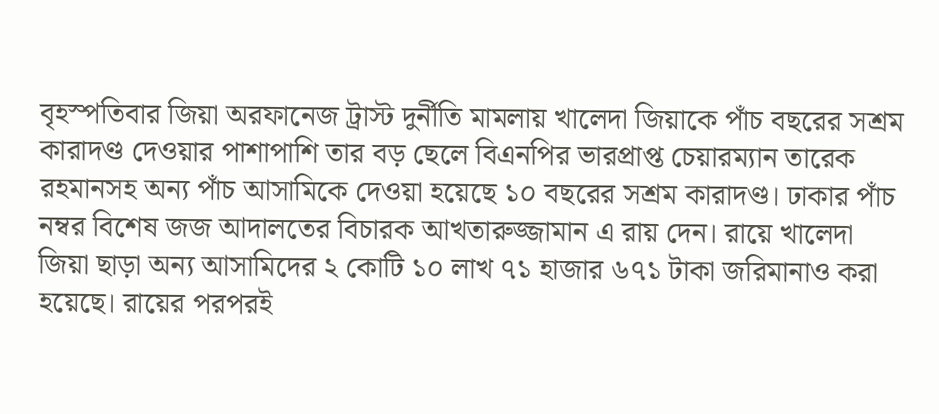বৃহস্পতিবার জিয়া অরফানেজ ট্রাস্ট দুর্নীতি মামলায় খালেদা জিয়াকে পাঁচ বছরের সশ্রম কারাদণ্ড দেওয়ার পাশাপাশি তার বড় ছেলে বিএনপির ভারপ্রাপ্ত চেয়ারম্যান তারেক রহমানসহ অন্য পাঁচ আসামিকে দেওয়া হয়েছে ১০ বছরের সশ্রম কারাদণ্ড। ঢাকার পাঁচ নম্বর বিশেষ জজ আদালতের বিচারক আখতারুজ্জামান এ রায় দেন। রায়ে খালেদা জিয়া ছাড়া অন্য আসামিদের ২ কোটি ১০ লাখ ৭১ হাজার ৬৭১ টাকা জরিমানাও করা হয়েছে। রায়ের পরপরই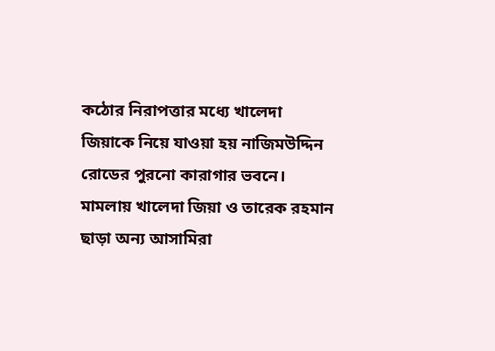কঠোর নিরাপত্তার মধ্যে খালেদা জিয়াকে নিয়ে যাওয়া হয় নাজিমউদ্দিন রোডের পুরনো কারাগার ভবনে। মামলায় খালেদা জিয়া ও তারেক রহমান ছাড়া অন্য আসামিরা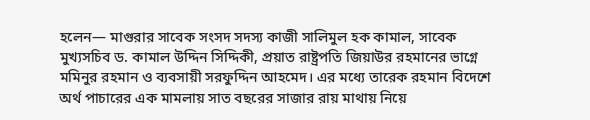হলেন— মাগুরার সাবেক সংসদ সদস্য কাজী সালিমুল হক কামাল, সাবেক মুখ্যসচিব ড. কামাল উদ্দিন সিদ্দিকী, প্রয়াত রাষ্ট্রপতি জিয়াউর রহমানের ভাগ্নে মমিনুর রহমান ও ব্যবসায়ী সরফুদ্দিন আহমেদ। এর মধ্যে তারেক রহমান বিদেশে অর্থ পাচারের এক মামলায় সাত বছরের সাজার রায় মাথায় নিয়ে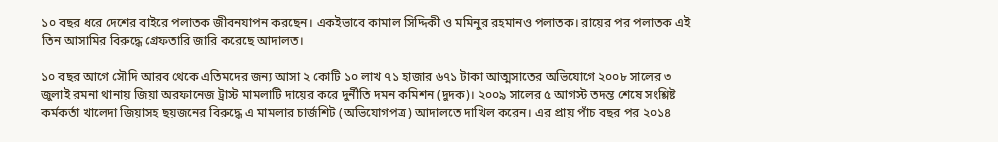১০ বছর ধরে দেশের বাইরে পলাতক জীবনযাপন করছেন। একইভাবে কামাল সিদ্দিকী ও মমিনুর রহমানও পলাতক। রায়ের পর পলাতক এই তিন আসামির বিরুদ্ধে গ্রেফতারি জারি করেছে আদালত।

১০ বছর আগে সৌদি আরব থেকে এতিমদের জন্য আসা ২ কোটি ১০ লাখ ৭১ হাজার ৬৭১ টাকা আত্মসাতের অভিযোগে ২০০৮ সালের ৩ জুলাই রমনা থানায় জিয়া অরফানেজ ট্রাস্ট মামলাটি দায়ের করে দুর্নীতি দমন কমিশন (দুদক)। ২০০৯ সালের ৫ আগস্ট তদন্ত শেষে সংশ্লিষ্ট কর্মকর্তা খালেদা জিয়াসহ ছয়জনের বিরুদ্ধে এ মামলার চার্জশিট (অভিযোগপত্র) আদালতে দাখিল করেন। এর প্রায় পাঁচ বছর পর ২০১৪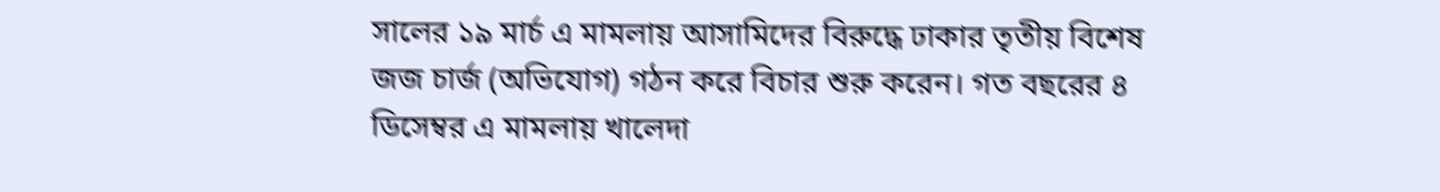সালের ১৯ মার্চ এ মামলায় আসামিদের বিরুদ্ধে ঢাকার তৃতীয় বিশেষ জজ চার্জ (অভিযোগ) গঠন করে বিচার শুরু করেন। গত বছরের ৪ ডিসেম্বর এ মামলায় খালেদা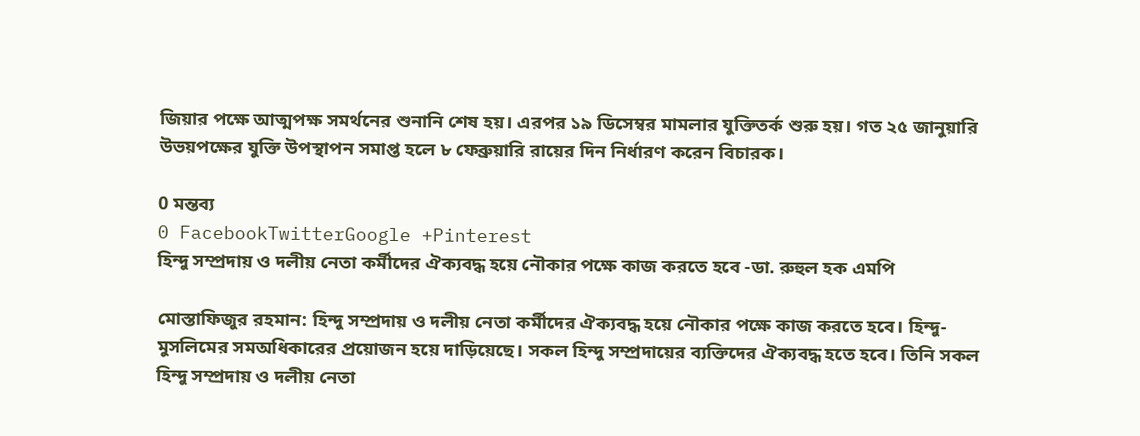জিয়ার পক্ষে আত্মপক্ষ সমর্থনের শুনানি শেষ হয়। এরপর ১৯ ডিসেম্বর মামলার যুক্তিতর্ক শুরু হয়। গত ২৫ জানুয়ারি উভয়পক্ষের যুক্তি উপস্থাপন সমাপ্ত হলে ৮ ফেব্রুয়ারি রায়ের দিন নির্ধারণ করেন বিচারক।

0 মন্তব্য
0 FacebookTwitterGoogle +Pinterest
হিন্দু সম্প্রদায় ও দলীয় নেতা কর্মীদের ঐক্যবদ্ধ হয়ে নৌকার পক্ষে কাজ করতে হবে -ডা. রুহুল হক এমপি

মোস্তাফিজুর রহমান: হিন্দু সম্প্রদায় ও দলীয় নেতা কর্মীদের ঐক্যবদ্ধ হয়ে নৌকার পক্ষে কাজ করতে হবে। হিন্দু-মুসলিমের সমঅধিকারের প্রয়োজন হয়ে দাড়িয়েছে। সকল হিন্দু সম্প্রদায়ের ব্যক্তিদের ঐক্যবদ্ধ হতে হবে। তিনি সকল হিন্দু সম্প্রদায় ও দলীয় নেতা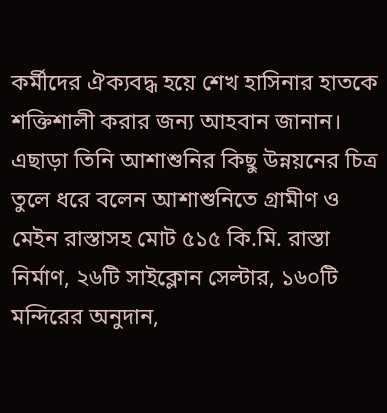কর্মীদের ঐক্যবদ্ধ হয়ে শেখ হাসিনার হাতকে শক্তিশালী করার জন্য আহবান জানান। এছাড়া তিনি আশাশুনির কিছু উন্নয়নের চিত্র তুলে ধরে বলেন আশাশুনিতে গ্রামীণ ও মেইন রাস্তাসহ মোট ৫১৫ কি.মি. রাস্তা নির্মাণ, ২৬টি সাইক্লোন সেল্টার, ১৬০টি মন্দিরের অনুদান,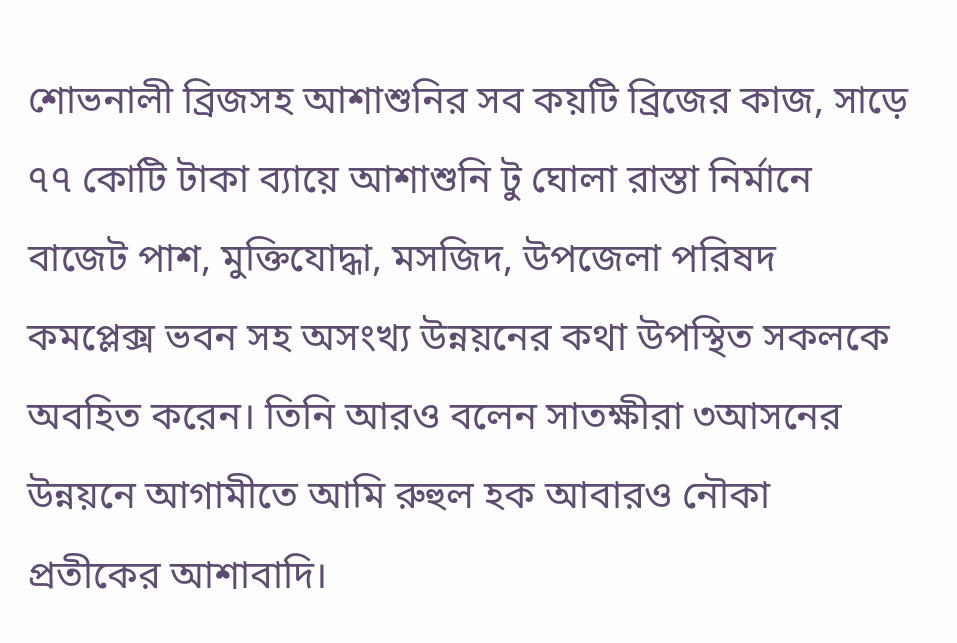শোভনালী ব্রিজসহ আশাশুনির সব কয়টি ব্রিজের কাজ, সাড়ে ৭৭ কোটি টাকা ব্যায়ে আশাশুনি টু ঘোলা রাস্তা নির্মানে বাজেট পাশ, মুক্তিযোদ্ধা, মসজিদ, উপজেলা পরিষদ কমপ্লেক্স ভবন সহ অসংখ্য উন্নয়নের কথা উপস্থিত সকলকে অবহিত করেন। তিনি আরও বলেন সাতক্ষীরা ৩আসনের উন্নয়নে আগামীতে আমি রুহুল হক আবারও নৌকা প্রতীকের আশাবাদি।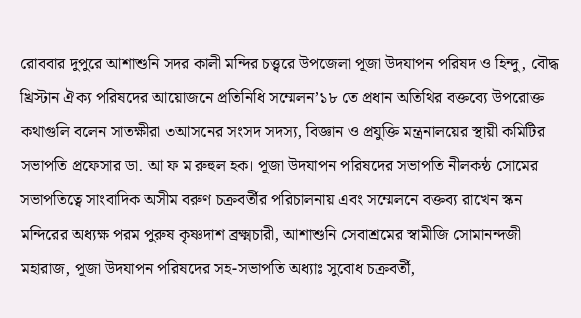রোববার দুপুরে আশাশুনি সদর কালী মন্দির চত্ত্বরে উপজেলা পূজা উদযাপন পরিষদ ও হিন্দু, বৌদ্ধ খ্রিস্টান ঐক্য পরিষদের আয়োজনে প্রতিনিধি সম্মেলন’১৮ তে প্রধান অতিথির বক্তব্যে উপরোক্ত কথাগুলি বলেন সাতক্ষীরা ৩আসনের সংসদ সদস্য, বিজ্ঞান ও প্রযুক্তি মন্ত্রনালয়ের স্থায়ী কমিটির সভাপতি প্রফেসার ডা. আ ফ ম রুহুল হক। পূজা উদযাপন পরিষদের সভাপতি নীলকন্ঠ সোমের সভাপতিত্বে সাংবাদিক অসীম বরুণ চক্রবর্তীর পরিচালনায় এবং সম্মেলনে বক্তব্য রাখেন স্কন মন্দিরের অধ্যক্ষ পরম পুরুষ কৃষ্ণদাশ ব্রক্ষ্মচারী, আশাশুনি সেবাশ্রমের স্বামীজি সোমানন্দজী মহারাজ, পূজা উদযাপন পরিষদের সহ-সভাপতি অধ্যাঃ সুবোধ চক্রবর্তী,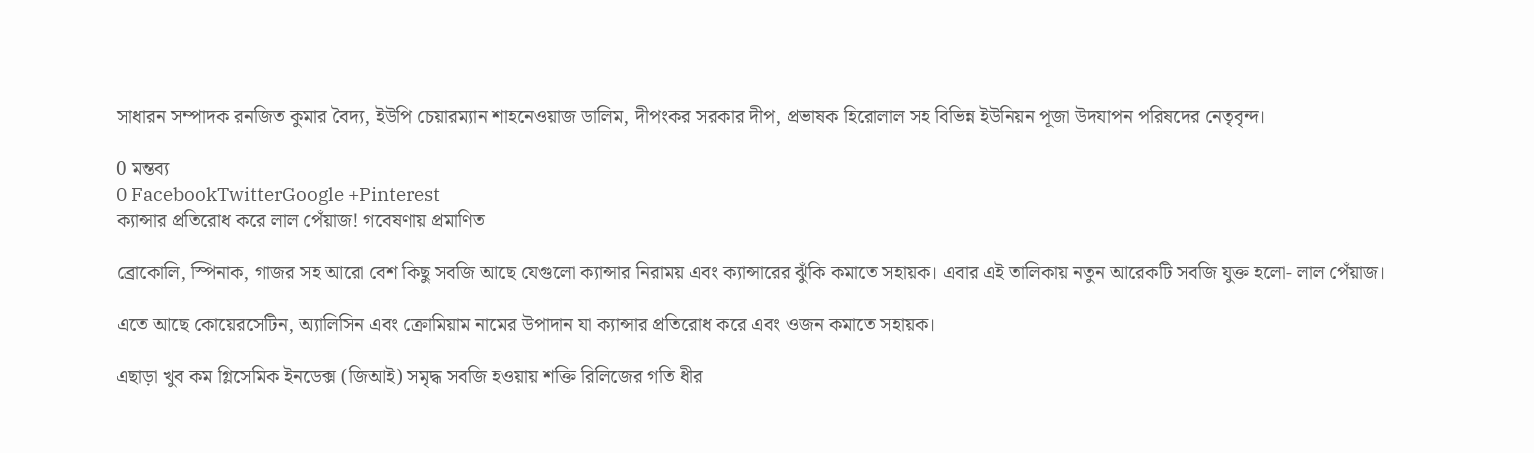সাধারন সম্পাদক রনজিত কুমার বৈদ্য, ইউপি চেয়ারম্যান শাহনেওয়াজ ডালিম, দীপংকর সরকার দীপ, প্রভাষক হিরোলাল সহ বিভিন্ন ইউনিয়ন পূজা উদযাপন পরিষদের নেতৃবৃন্দ।

0 মন্তব্য
0 FacebookTwitterGoogle +Pinterest
ক্যান্সার প্রতিরোধ করে লাল পেঁয়াজ! গবেষণায় প্রমাণিত

ব্রোকোলি, স্পিনাক, গাজর সহ আরো বেশ কিছু সবজি আছে যেগুলো ক্যান্সার নিরাময় এবং ক্যান্সারের ঝুঁকি কমাতে সহায়ক। এবার এই তালিকায় নতুন আরেকটি সবজি যুক্ত হলো- লাল পেঁয়াজ।

এতে আছে কোয়েরসেটিন, অ্যালিসিন এবং ক্রোমিয়াম নামের উপাদান যা ক্যান্সার প্রতিরোধ করে এবং ওজন কমাতে সহায়ক।

এছাড়া খুব কম গ্লিসেমিক ইনডেক্স (জিআই) সমৃদ্ধ সবজি হওয়ায় শক্তি রিলিজের গতি ধীর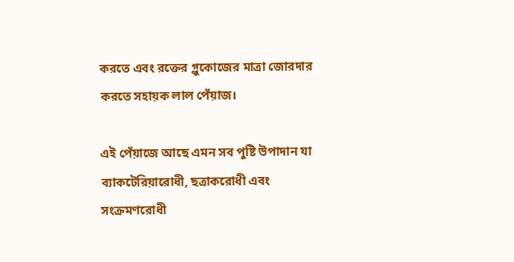করতে এবং রক্তের গ্লুকোজের মাত্রা জোরদার করতে সহায়ক লাল পেঁয়াজ।

এই পেঁয়াজে আছে এমন সব পুষ্টি উপাদান যা ব্যাকটেরিয়ারোধী, ছত্রাকরোধী এবং সংক্রমণরোধী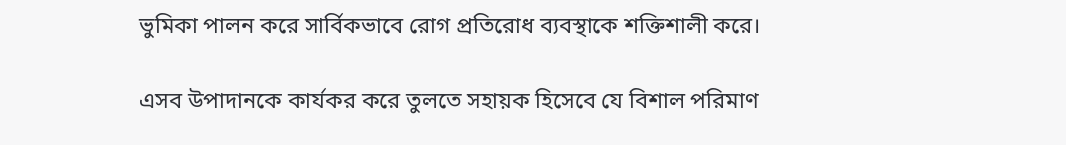ভুমিকা পালন করে সার্বিকভাবে রোগ প্রতিরোধ ব্যবস্থাকে শক্তিশালী করে।

এসব উপাদানকে কার্যকর করে তুলতে সহায়ক হিসেবে যে বিশাল পরিমাণ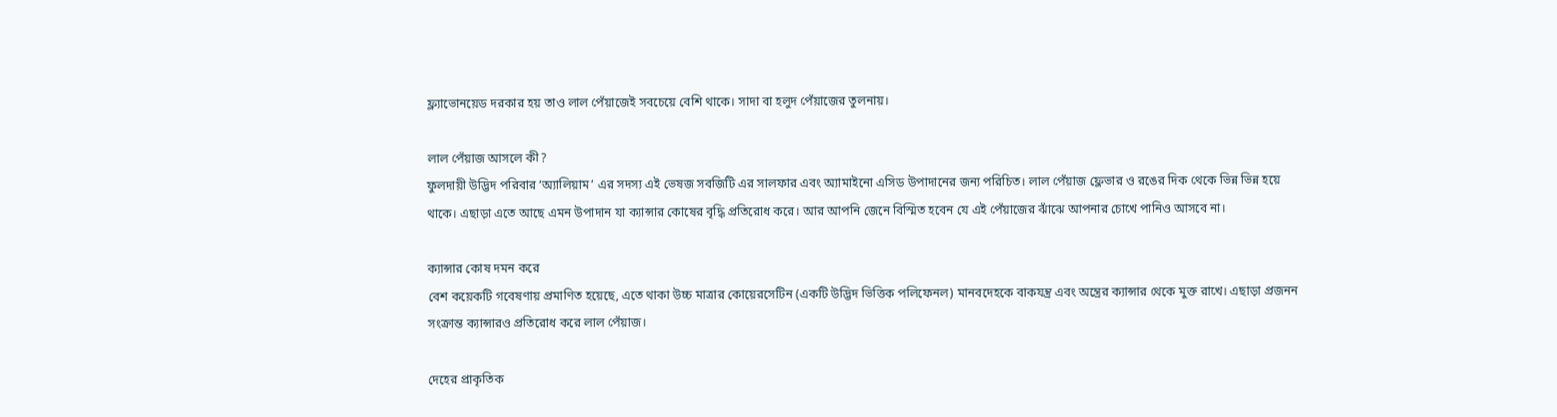ফ্ল্যাভোনয়েড দরকার হয় তাও লাল পেঁয়াজেই সবচেয়ে বেশি থাকে। সাদা বা হলুদ পেঁয়াজের তুলনায়।

লাল পেঁয়াজ আসলে কী?
ফুলদায়ী উদ্ভিদ পরিবার ‘অ্যালিয়াম’ এর সদস্য এই ভেষজ সবজিটি এর সালফার এবং অ্যামাইনো এসিড উপাদানের জন্য পরিচিত। লাল পেঁয়াজ ফ্লেভার ও রঙের দিক থেকে ভিন্ন ভিন্ন হয়ে থাকে। এছাড়া এতে আছে এমন উপাদান যা ক্যান্সার কোষের বৃদ্ধি প্রতিরোধ করে। আর আপনি জেনে বিস্মিত হবেন যে এই পেঁয়াজের ঝাঁঝে আপনার চোখে পানিও আসবে না।

ক্যান্সার কোষ দমন করে
বেশ কয়েকটি গবেষণায় প্রমাণিত হয়েছে, এতে থাকা উচ্চ মাত্রার কোয়েরসেটিন (একটি উদ্ভিদ ভিত্তিক পলিফেনল) মানবদেহকে বাকযন্ত্র এবং অন্ত্রের ক্যান্সার থেকে মুক্ত রাখে। এছাড়া প্রজনন সংক্রান্ত ক্যান্সারও প্রতিরোধ করে লাল পেঁয়াজ।

দেহের প্রাকৃতিক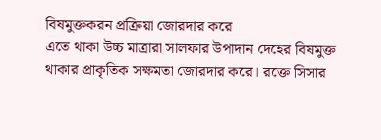বিষমুক্তকরন প্রক্রিয়া জোরদার করে
এতে থাকা উচ্চ মাত্রারা সালফার উপাদান দেহের বিষমুক্ত থাকার প্রাকৃতিক সক্ষমতা জোরদার করে। রক্তে সিসার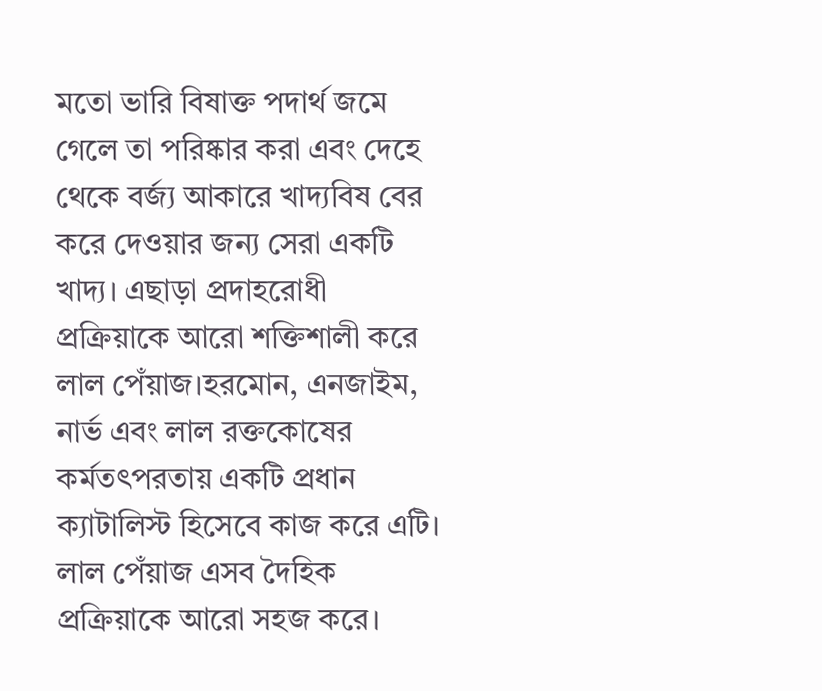মতো ভারি বিষাক্ত পদার্থ জমে গেলে তা পরিষ্কার করা এবং দেহে থেকে বর্জ্য আকারে খাদ্যবিষ বের করে দেওয়ার জন্য সেরা একটি খাদ্য। এছাড়া প্রদাহরোধী প্রক্রিয়াকে আরো শক্তিশালী করে লাল পেঁয়াজ।হরমোন, এনজাইম, নার্ভ এবং লাল রক্তকোষের কর্মতৎপরতায় একটি প্রধান ক্যাটালিস্ট হিসেবে কাজ করে এটি। লাল পেঁয়াজ এসব দৈহিক প্রক্রিয়াকে আরো সহজ করে।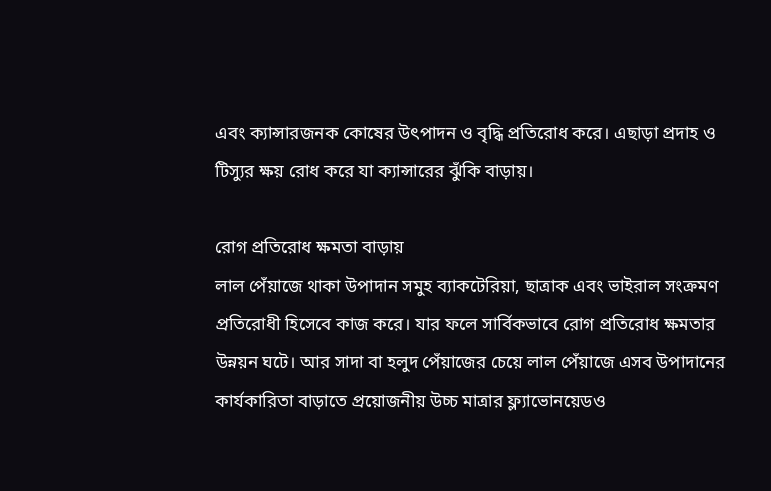এবং ক্যান্সারজনক কোষের উৎপাদন ও বৃদ্ধি প্রতিরোধ করে। এছাড়া প্রদাহ ও টিস্যুর ক্ষয় রোধ করে যা ক্যান্সারের ঝুঁকি বাড়ায়।

রোগ প্রতিরোধ ক্ষমতা বাড়ায়
লাল পেঁয়াজে থাকা উপাদান সমুহ ব্যাকটেরিয়া, ছাত্রাক এবং ভাইরাল সংক্রমণ প্রতিরোধী হিসেবে কাজ করে। যার ফলে সার্বিকভাবে রোগ প্রতিরোধ ক্ষমতার উন্নয়ন ঘটে। আর সাদা বা হলুদ পেঁয়াজের চেয়ে লাল পেঁয়াজে এসব উপাদানের কার্যকারিতা বাড়াতে প্রয়োজনীয় উচ্চ মাত্রার ফ্ল্যাভোনয়েডও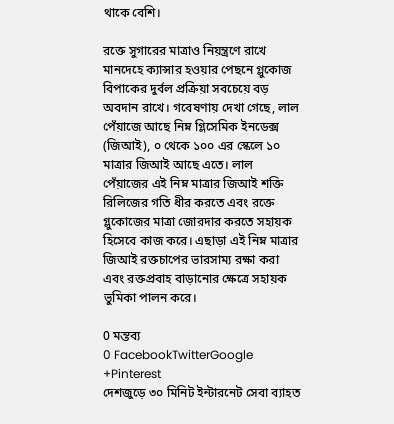থাকে বেশি।

রক্তে সুগারের মাত্রাও নিয়ন্ত্রণে রাখে
মানদেহে ক্যান্সার হওয়ার পেছনে গ্লুকোজ বিপাকের দুর্বল প্রক্রিয়া সবচেয়ে বড় অবদান রাখে। গবেষণায় দেখা গেছে, লাল পেঁয়াজে আছে নিম্ন গ্লিসেমিক ইনডেক্স (জিআই), ০ থেকে ১০০ এর স্কেলে ১০ মাত্রার জিআই আছে এতে। লাল পেঁয়াজের এই নিম্ন মাত্রার জিআই শক্তি রিলিজের গতি ধীর করতে এবং রক্তে গ্লুকোজের মাত্রা জোরদার করতে সহায়ক হিসেবে কাজ করে। এছাড়া এই নিম্ন মাত্রার জিআই রক্তচাপের ভারসাম্য রক্ষা করা এবং রক্তপ্রবাহ বাড়ানোর ক্ষেত্রে সহায়ক ভুমিকা পালন করে।

0 মন্তব্য
0 FacebookTwitterGoogle +Pinterest
দেশজুড়ে ৩০ মিনিট ইন্টারনেট সেবা ব্যাহত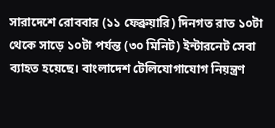সারাদেশে রোববার (১১ ফেব্রুয়ারি) দিনগত রাত ১০টা থেকে সাড়ে ১০টা পর্যন্ত (৩০ মিনিট) ইন্টারনেট সেবা ব্যাহত হয়েছে। বাংলাদেশ টেলিযোগাযোগ নিয়ন্ত্রণ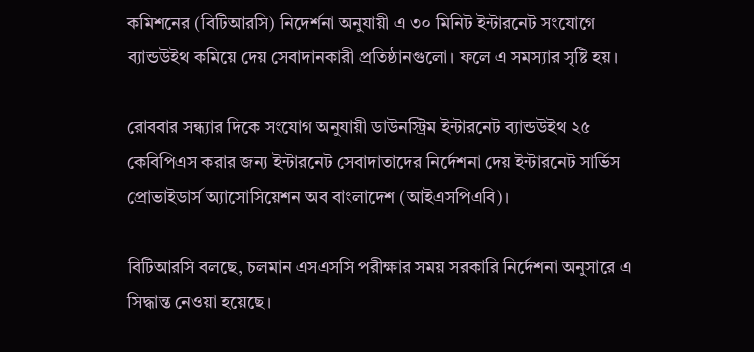কমিশনের (বিটিআরসি) নিদের্শনা অনুযায়ী এ ৩০ মিনিট ইন্টারনেট সংযোগে ব্যান্ডউইথ কমিয়ে দেয় সেবাদানকারী প্রতিষ্ঠানগুলো। ফলে এ সমস্যার সৃষ্টি হয়।

রোববার সন্ধ্যার দিকে সংযোগ অনুযায়ী ডাউনস্ট্রিম ইন্টারনেট ব্যান্ডউইথ ২৫ কেবিপিএস করার জন্য ইন্টারনেট সেবাদাতাদের নির্দেশনা দেয় ইন্টারনেট সার্ভিস প্রোভাইডার্স অ্যাসোসিয়েশন অব বাংলাদেশ (আইএসপিএবি)।

বিটিআরসি বলছে, চলমান এসএসসি পরীক্ষার সময় সরকারি নির্দেশনা অনুসারে এ সিদ্ধান্ত নেওয়া হয়েছে।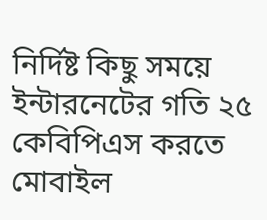নির্দিষ্ট কিছু সময়ে ইন্টারনেটের গতি ২৫ কেবিপিএস করতে মোবাইল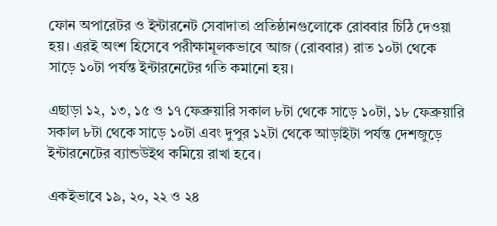ফোন অপারেটর ও ইন্টারনেট সেবাদাতা প্রতিষ্ঠানগুলোকে রোববার চিঠি দেওয়া হয়। এরই অংশ হিসেবে পরীক্ষামূলকভাবে আজ (রোববার) রাত ১০টা থেকে সাড়ে ১০টা পর্যন্ত ইন্টারনেটের গতি কমানো হয়।

এছাড়া ১২, ১৩, ১৫ ও ১৭ ফেব্রুয়ারি সকাল ৮টা থেকে সাড়ে ১০টা, ১৮ ফেব্রুয়ারি সকাল ৮টা থেকে সাড়ে ১০টা এবং দুপুর ১২টা থেকে আড়াইটা পর্যন্ত দেশজুড়ে ইন্টারনেটের ব্যান্ডউইথ কমিয়ে রাখা হবে।

একইভাবে ১৯, ২০, ২২ ও ২৪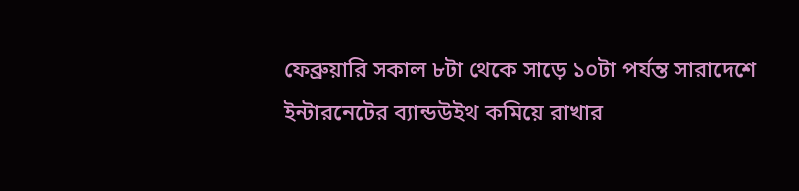ফেব্রুয়ারি সকাল ৮টা থেকে সাড়ে ১০টা পর্যন্ত সারাদেশে ইন্টারনেটের ব্যান্ডউইথ কমিয়ে রাখার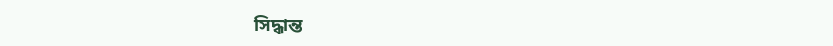সিদ্ধান্ত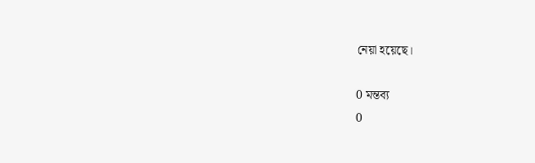নেয়া হয়েছে।

0 মন্তব্য
0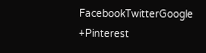FacebookTwitterGoogle +Pinterest